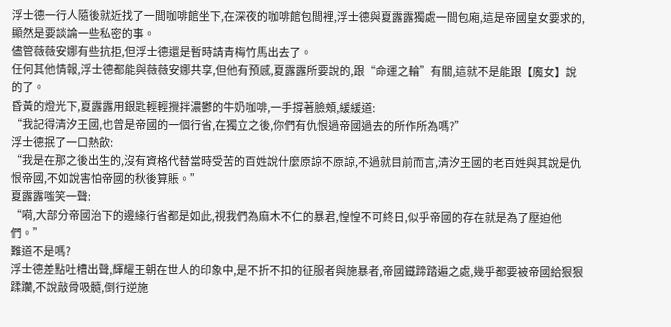浮士德一行人隨後就近找了一間咖啡館坐下,在深夜的咖啡館包間裡,浮士德與夏露露獨處一間包廂,這是帝國皇女要求的,顯然是要談論一些私密的事。
儘管薇薇安娜有些抗拒,但浮士德還是暫時請青梅竹馬出去了。
任何其他情報,浮士德都能與薇薇安娜共享,但他有預感,夏露露所要說的,跟“命運之輪”有關,這就不是能跟【魔女】說的了。
昏黃的燈光下,夏露露用銀匙輕輕攪拌濃鬱的牛奶咖啡,一手撐著臉頰,緩緩道:
“我記得清汐王國,也曾是帝國的一個行省,在獨立之後,你們有仇恨過帝國過去的所作所為嗎?”
浮士德抿了一口熱飲:
“我是在那之後出生的,沒有資格代替當時受苦的百姓說什麼原諒不原諒,不過就目前而言,清汐王國的老百姓與其說是仇恨帝國,不如說害怕帝國的秋後算賬。”
夏露露嗤笑一聲:
“嗬,大部分帝國治下的邊緣行省都是如此,視我們為麻木不仁的暴君,惶惶不可終日,似乎帝國的存在就是為了壓迫他們。”
難道不是嗎?
浮士德差點吐槽出聲,輝耀王朝在世人的印象中,是不折不扣的征服者與施暴者,帝國鐵蹄踏遍之處,幾乎都要被帝國給狠狠蹂躪,不說敲骨吸髓,倒行逆施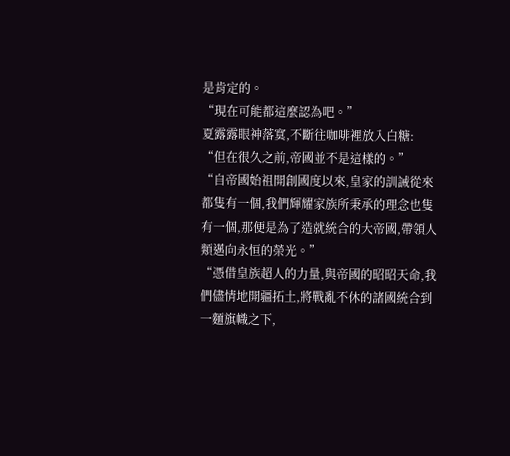是肯定的。
“現在可能都這麼認為吧。”
夏露露眼神落寞,不斷往咖啡裡放入白糖:
“但在很久之前,帝國並不是這樣的。”
“自帝國始祖開創國度以來,皇家的訓誡從來都隻有一個,我們輝耀家族所秉承的理念也隻有一個,那便是為了造就統合的大帝國,帶領人類邁向永恒的榮光。”
“憑借皇族超人的力量,與帝國的昭昭天命,我們儘情地開疆拓土,將戰亂不休的諸國統合到一麵旗幟之下,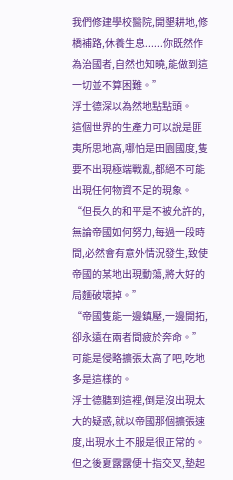我們修建學校醫院,開墾耕地,修橋補路,休養生息......你既然作為治國者,自然也知曉,能做到這一切並不算困難。”
浮士德深以為然地點點頭。
這個世界的生產力可以說是匪夷所思地高,哪怕是田園國度,隻要不出現極端戰亂,都絕不可能出現任何物資不足的現象。
“但長久的和平是不被允許的,無論帝國如何努力,每過一段時間,必然會有意外情況發生,致使帝國的某地出現動蕩,將大好的局麵破壞掉。”
“帝國隻能一邊鎮壓,一邊開拓,卻永遠在兩者間疲於奔命。”
可能是侵略擴張太高了吧,吃地多是這樣的。
浮士德聽到這裡,倒是沒出現太大的疑惑,就以帝國那個擴張速度,出現水土不服是很正常的。
但之後夏露露便十指交叉,墊起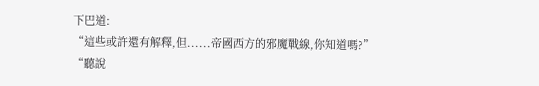下巴道:
“這些或許還有解釋,但......帝國西方的邪魔戰線,你知道嗎?”
“聽說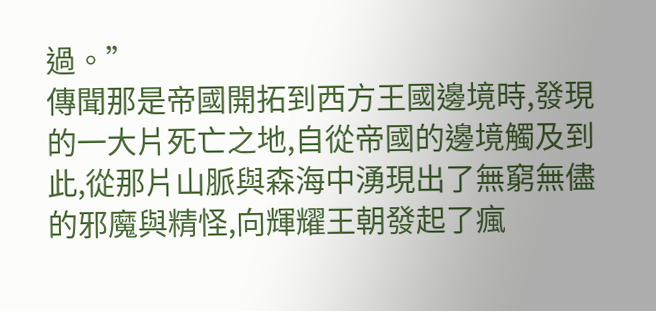過。”
傳聞那是帝國開拓到西方王國邊境時,發現的一大片死亡之地,自從帝國的邊境觸及到此,從那片山脈與森海中湧現出了無窮無儘的邪魔與精怪,向輝耀王朝發起了瘋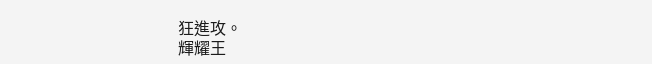狂進攻。
輝耀王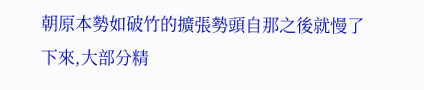朝原本勢如破竹的擴張勢頭自那之後就慢了下來,大部分精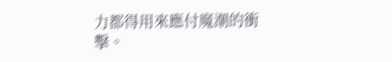力都得用來應付魔潮的衝擊。